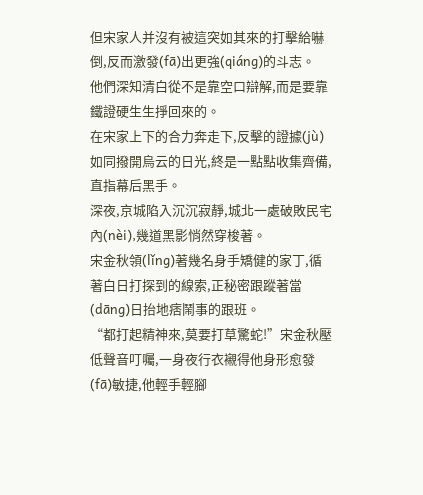但宋家人并沒有被這突如其來的打擊給嚇倒,反而激發(fā)出更強(qiáng)的斗志。
他們深知清白從不是靠空口辯解,而是要靠鐵證硬生生掙回來的。
在宋家上下的合力奔走下,反擊的證據(jù)如同撥開烏云的日光,終是一點點收集齊備,直指幕后黑手。
深夜,京城陷入沉沉寂靜,城北一處破敗民宅內(nèi),幾道黑影悄然穿梭著。
宋金秋領(lǐng)著幾名身手矯健的家丁,循著白日打探到的線索,正秘密跟蹤著當(dāng)日抬地痞鬧事的跟班。
“都打起精神來,莫要打草驚蛇!”宋金秋壓低聲音叮囑,一身夜行衣襯得他身形愈發(fā)敏捷,他輕手輕腳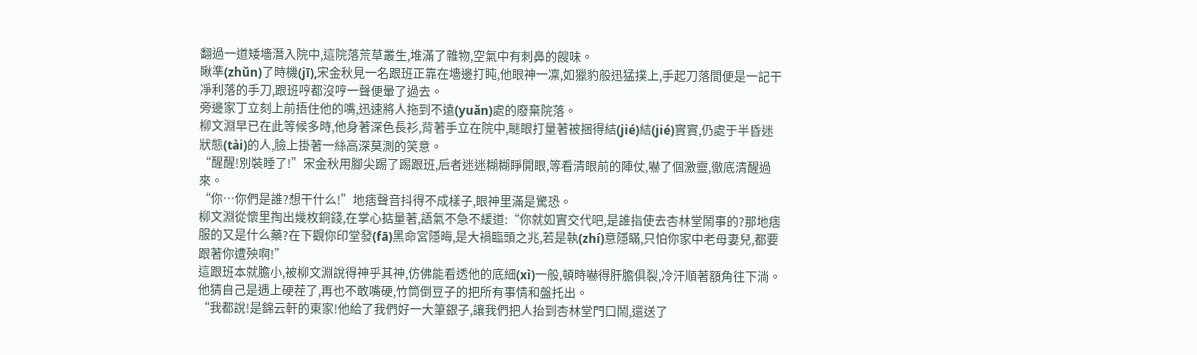翻過一道矮墻潛入院中,這院落荒草叢生,堆滿了雜物,空氣中有刺鼻的餿味。
瞅準(zhǔn)了時機(jī),宋金秋見一名跟班正靠在墻邊打盹,他眼神一凜,如獵豹般迅猛撲上,手起刀落間便是一記干凈利落的手刀,跟班哼都沒哼一聲便暈了過去。
旁邊家丁立刻上前捂住他的嘴,迅速將人拖到不遠(yuǎn)處的廢棄院落。
柳文淵早已在此等候多時,他身著深色長衫,背著手立在院中,瞇眼打量著被捆得結(jié)結(jié)實實,仍處于半昏迷狀態(tài)的人,臉上掛著一絲高深莫測的笑意。
“醒醒!別裝睡了!”宋金秋用腳尖踢了踢跟班,后者迷迷糊糊睜開眼,等看清眼前的陣仗,嚇了個激靈,徹底清醒過來。
“你…你們是誰?想干什么!”地痞聲音抖得不成樣子,眼神里滿是驚恐。
柳文淵從懷里掏出幾枚銅錢,在掌心掂量著,語氣不急不緩道:“你就如實交代吧,是誰指使去杏林堂鬧事的?那地痞服的又是什么藥?在下觀你印堂發(fā)黑命宮隱晦,是大禍臨頭之兆,若是執(zhí)意隱瞞,只怕你家中老母妻兒,都要跟著你遭殃啊!”
這跟班本就膽小,被柳文淵說得神乎其神,仿佛能看透他的底細(xì)一般,頓時嚇得肝膽俱裂,冷汗順著額角往下淌。
他猜自己是遇上硬茬了,再也不敢嘴硬,竹筒倒豆子的把所有事情和盤托出。
“我都說!是錦云軒的東家!他給了我們好一大筆銀子,讓我們把人抬到杏林堂門口鬧,還送了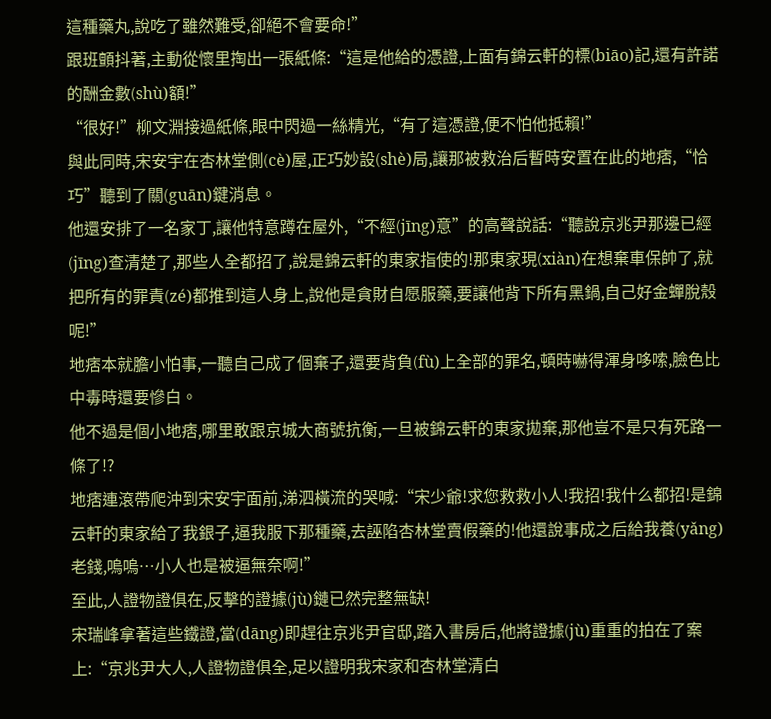這種藥丸,說吃了雖然難受,卻絕不會要命!”
跟班顫抖著,主動從懷里掏出一張紙條:“這是他給的憑證,上面有錦云軒的標(biāo)記,還有許諾的酬金數(shù)額!”
“很好!”柳文淵接過紙條,眼中閃過一絲精光,“有了這憑證,便不怕他抵賴!”
與此同時,宋安宇在杏林堂側(cè)屋,正巧妙設(shè)局,讓那被救治后暫時安置在此的地痞,“恰巧”聽到了關(guān)鍵消息。
他還安排了一名家丁,讓他特意蹲在屋外,“不經(jīng)意”的高聲說話:“聽說京兆尹那邊已經(jīng)查清楚了,那些人全都招了,說是錦云軒的東家指使的!那東家現(xiàn)在想棄車保帥了,就把所有的罪責(zé)都推到這人身上,說他是貪財自愿服藥,要讓他背下所有黑鍋,自己好金蟬脫殼呢!”
地痞本就膽小怕事,一聽自己成了個棄子,還要背負(fù)上全部的罪名,頓時嚇得渾身哆嗦,臉色比中毒時還要慘白。
他不過是個小地痞,哪里敢跟京城大商號抗衡,一旦被錦云軒的東家拋棄,那他豈不是只有死路一條了!?
地痞連滾帶爬沖到宋安宇面前,涕泗橫流的哭喊:“宋少爺!求您救救小人!我招!我什么都招!是錦云軒的東家給了我銀子,逼我服下那種藥,去誣陷杏林堂賣假藥的!他還說事成之后給我養(yǎng)老錢,嗚嗚…小人也是被逼無奈啊!”
至此,人證物證俱在,反擊的證據(jù)鏈已然完整無缺!
宋瑞峰拿著這些鐵證,當(dāng)即趕往京兆尹官邸,踏入書房后,他將證據(jù)重重的拍在了案上:“京兆尹大人,人證物證俱全,足以證明我宋家和杏林堂清白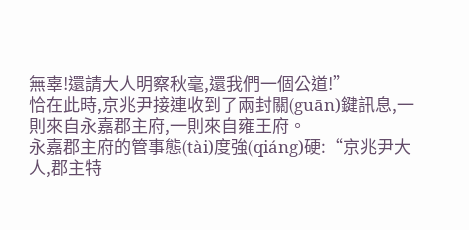無辜!還請大人明察秋毫,還我們一個公道!”
恰在此時,京兆尹接連收到了兩封關(guān)鍵訊息,一則來自永嘉郡主府,一則來自雍王府。
永嘉郡主府的管事態(tài)度強(qiáng)硬:“京兆尹大人,郡主特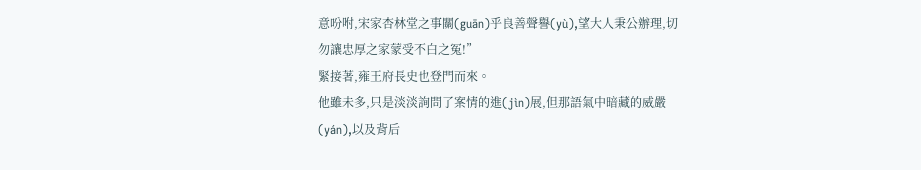意吩咐,宋家杏林堂之事關(guān)乎良善聲譽(yù),望大人秉公辦理,切勿讓忠厚之家蒙受不白之冤!”
緊接著,雍王府長史也登門而來。
他雖未多,只是淡淡詢問了案情的進(jìn)展,但那語氣中暗藏的威嚴(yán),以及背后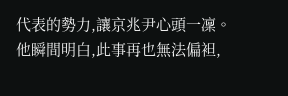代表的勢力,讓京兆尹心頭一凜。
他瞬間明白,此事再也無法偏袒,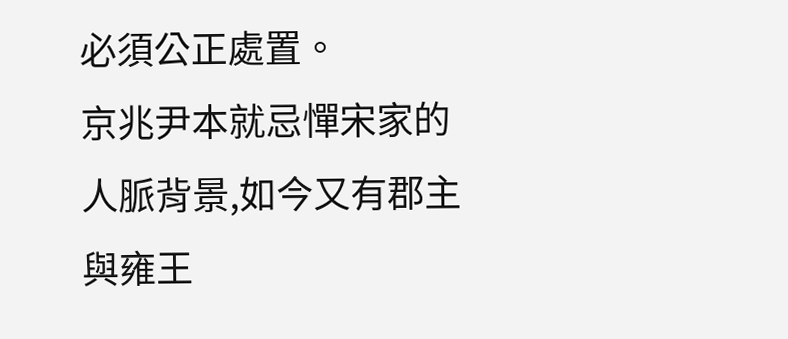必須公正處置。
京兆尹本就忌憚宋家的人脈背景,如今又有郡主與雍王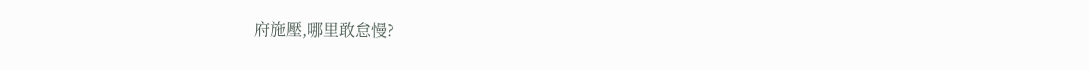府施壓,哪里敢怠慢?